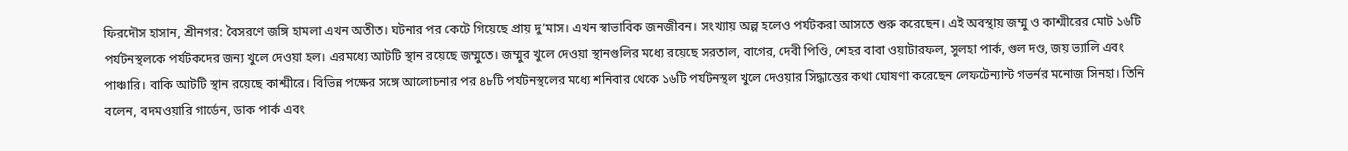ফিরদৌস হাসান, শ্রীনগর: বৈসরণে জঙ্গি হামলা এখন অতীত। ঘটনার পর কেটে গিয়েছে প্রায় দু’মাস। এখন স্বাভাবিক জনজীবন। সংখ্যায় অল্প হলেও পর্যটকরা আসতে শুরু করেছেন। এই অবস্থায় জম্মু ও কাশ্মীরের মোট ১৬টি পর্যটনস্থলকে পর্যটকদের জন্য খুলে দেওয়া হল। এরমধ্যে আটটি স্থান রয়েছে জম্মুতে। জম্মুর খুলে দেওয়া স্থানগুলির মধ্যে রয়েছে সরতাল, বাগের, দেবী পিণ্ডি, শেহর বাবা ওয়াটারফল, সুলহা পার্ক, গুল দণ্ড, জয় ভ্যালি এবং পাঞ্চারি। বাকি আটটি স্থান রয়েছে কাশ্মীরে। বিভিন্ন পক্ষের সঙ্গে আলোচনার পর ৪৮টি পর্যটনস্থলের মধ্যে শনিবার থেকে ১৬টি পর্যটনস্থল খুলে দেওয়ার সিদ্ধান্তের কথা ঘোষণা করেছেন লেফটেন্যান্ট গভর্নর মনোজ সিনহা। তিনি বলেন, বদমওয়ারি গার্ডেন, ডাক পার্ক এবং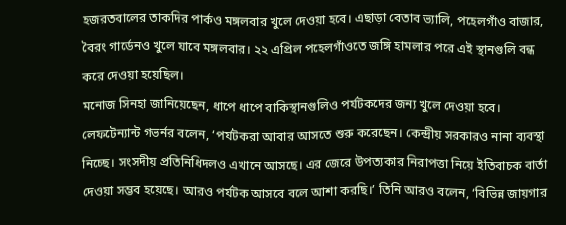হজরতবালের তাকদির পার্কও মঙ্গলবার খুলে দেওয়া হবে। এছাড়া বেতাব ভ্যালি, পহেলগাঁও বাজার, বৈরং গার্ডেনও খুলে যাবে মঙ্গলবার। ২২ এপ্রিল পহেলগাঁওতে জঙ্গি হামলার পরে এই স্থানগুলি বন্ধ করে দেওয়া হয়েছিল।
মনোজ সিনহা জানিয়েছেন, ধাপে ধাপে বাকিস্থানগুলিও পর্যটকদের জন্য খুলে দেওয়া হবে। লেফটেন্যান্ট গভর্নর বলেন, ‘পর্যটকরা আবার আসতে শুরু করেছেন। কেন্দ্রীয় সরকারও নানা ব্যবস্থা নিচ্ছে। সংসদীয় প্রতিনিধিদলও এখানে আসছে। এর জেরে উপত্যকার নিরাপত্তা নিয়ে ইতিবাচক বার্তা দেওয়া সম্ভব হয়েছে। আরও পর্যটক আসবে বলে আশা করছি।’ তিনি আরও বলেন, ‘বিভিন্ন জায়গার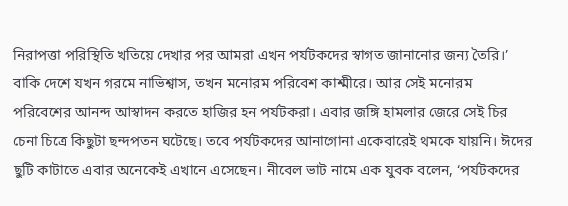নিরাপত্তা পরিস্থিতি খতিয়ে দেখার পর আমরা এখন পর্যটকদের স্বাগত জানানোর জন্য তৈরি।’
বাকি দেশে যখন গরমে নাভিশ্বাস, তখন মনোরম পরিবেশ কাশ্মীরে। আর সেই মনোরম পরিবেশের আনন্দ আস্বাদন করতে হাজির হন পর্যটকরা। এবার জঙ্গি হামলার জেরে সেই চির চেনা চিত্রে কিছুটা ছন্দপতন ঘটেছে। তবে পর্যটকদের আনাগোনা একেবারেই থমকে যায়নি। ঈদের ছুটি কাটাতে এবার অনেকেই এখানে এসেছেন। নীবেল ভাট নামে এক যুবক বলেন, ‘পর্যটকদের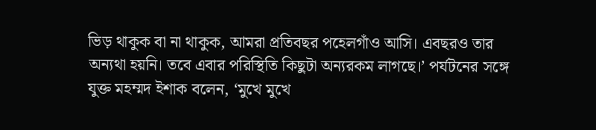ভিড় থাকুক বা না থাকুক, আমরা প্রতিবছর পহেলগাঁও আসি। এবছরও তার অন্যথা হয়নি। তবে এবার পরিস্থিতি কিছুটা অন্যরকম লাগছে।’ পর্যটনের সঙ্গে যুক্ত মহম্মদ ইশাক বলেন, ‘মুখে মুখে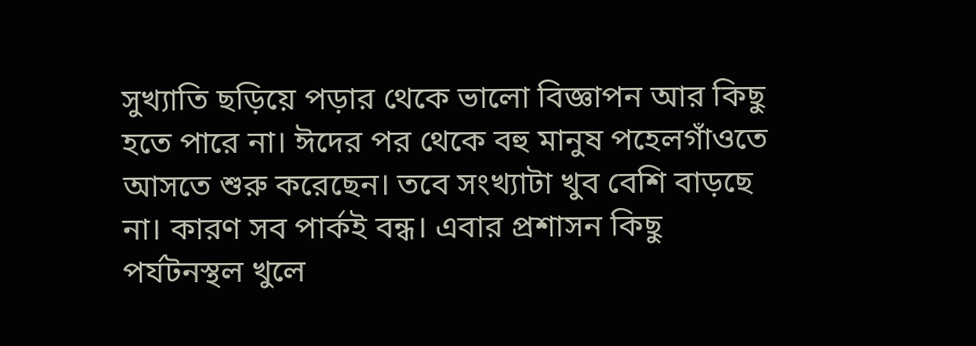সুখ্যাতি ছড়িয়ে পড়ার থেকে ভালো বিজ্ঞাপন আর কিছু হতে পারে না। ঈদের পর থেকে বহু মানুষ পহেলগাঁওতে আসতে শুরু করেছেন। তবে সংখ্যাটা খুব বেশি বাড়ছে না। কারণ সব পার্কই বন্ধ। এবার প্রশাসন কিছু পর্যটনস্থল খুলে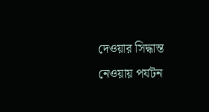দেওয়ার সিদ্ধান্ত নেওয়ায় পর্যটন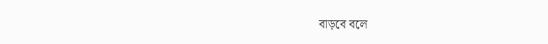বাড়বে বলে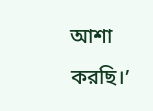আশা করছি।’